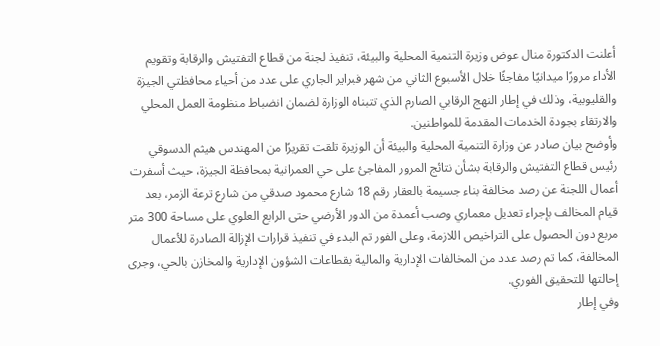أعلنت الدكتورة منال عوض وزيرة التنمية المحلية والبيئة، تنفيذ لجنة من قطاع التفتيش والرقابة وتقويم الأداء مرورًا ميدانيًا مفاجئًا خلال الأسبوع الثاني من شهر فبراير الجاري على عدد من أحياء محافظتي الجيزة والقليوبية، وذلك في إطار النهج الرقابي الصارم الذي تتبناه الوزارة لضمان انضباط منظومة العمل المحلي والارتقاء بجودة الخدمات المقدمة للمواطنين.
وأوضح بيان صادر عن وزارة التنمية المحلية والبيئة أن الوزيرة تلقت تقريرًا من المهندس هيثم الدسوقي رئيس قطاع التفتيش والرقابة بشأن نتائج المرور المفاجئ على حي العمرانية بمحافظة الجيزة، حيث أسفرت أعمال اللجنة عن رصد مخالفة بناء جسيمة بالعقار رقم 18 شارع محمود صدقي من شارع ترعة الزمر، بعد قيام المخالف بإجراء تعديل معماري وصب أعمدة من الدور الأرضي حتى الرابع العلوي على مساحة 300 متر مربع دون الحصول على التراخيص اللازمة، وعلى الفور تم البدء في تنفيذ قرارات الإزالة الصادرة للأعمال المخالفة، كما تم رصد عدد من المخالفات الإدارية والمالية بقطاعات الشؤون الإدارية والمخازن بالحي، وجرى إحالتها للتحقيق الفوري.
وفي إطار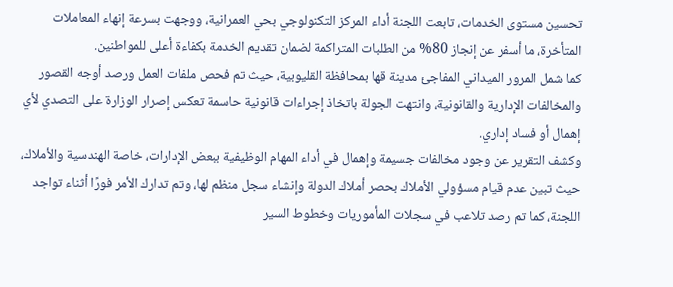تحسين مستوى الخدمات، تابعت اللجنة أداء المركز التكنولوجي بحي العمرانية، ووجهت بسرعة إنهاء المعاملات المتأخرة، ما أسفر عن إنجاز 80% من الطلبات المتراكمة لضمان تقديم الخدمة بكفاءة أعلى للمواطنين.
كما شمل المرور الميداني المفاجئ مدينة قها بمحافظة القليوبية، حيث تم فحص ملفات العمل ورصد أوجه القصور والمخالفات الإدارية والقانونية، وانتهت الجولة باتخاذ إجراءات قانونية حاسمة تعكس إصرار الوزارة على التصدي لأي إهمال أو فساد إداري.
وكشف التقرير عن وجود مخالفات جسيمة وإهمال في أداء المهام الوظيفية ببعض الإدارات، خاصة الهندسية والأملاك، حيث تبين عدم قيام مسؤولي الأملاك بحصر أملاك الدولة وإنشاء سجل منظم لها، وتم تدارك الأمر فورًا أثناء تواجد اللجنة، كما تم رصد تلاعب في سجلات المأموريات وخطوط السير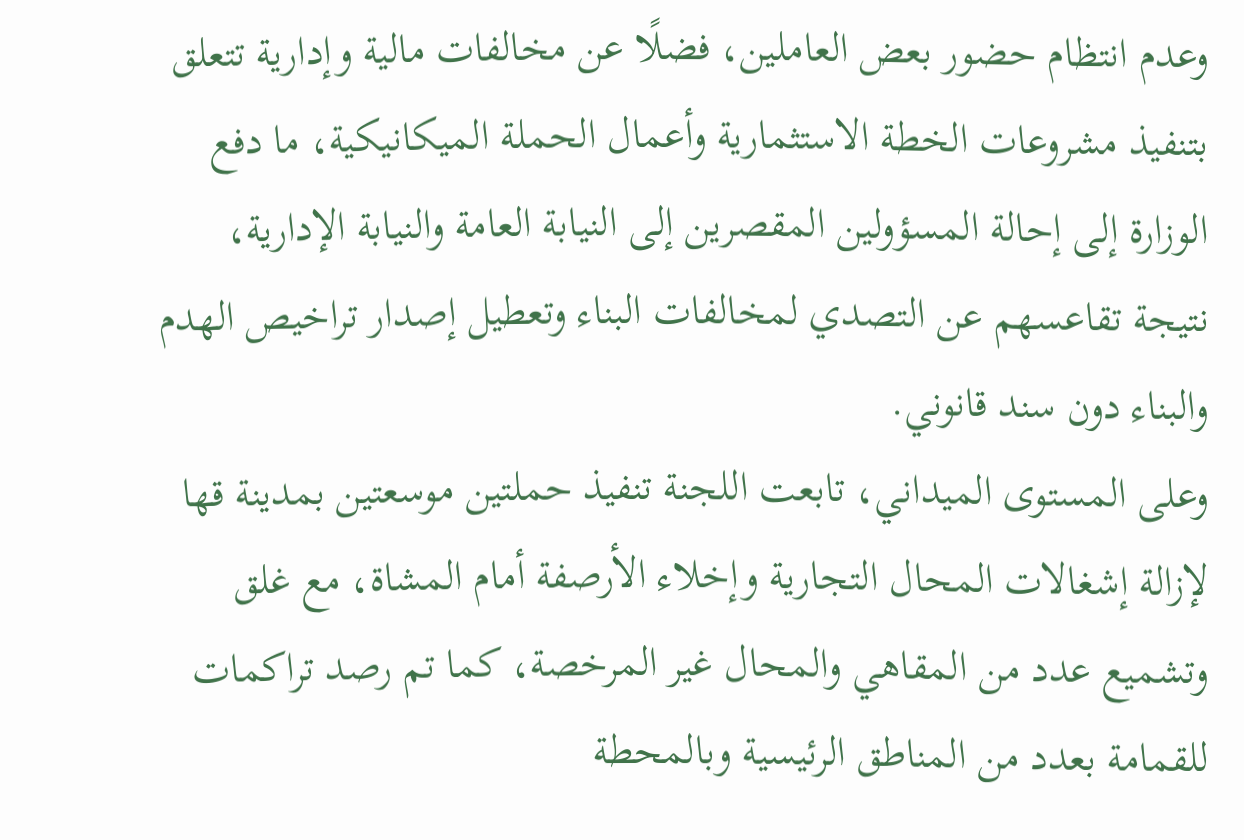وعدم انتظام حضور بعض العاملين، فضلًا عن مخالفات مالية وإدارية تتعلق بتنفيذ مشروعات الخطة الاستثمارية وأعمال الحملة الميكانيكية، ما دفع الوزارة إلى إحالة المسؤولين المقصرين إلى النيابة العامة والنيابة الإدارية، نتيجة تقاعسهم عن التصدي لمخالفات البناء وتعطيل إصدار تراخيص الهدم والبناء دون سند قانوني.
وعلى المستوى الميداني، تابعت اللجنة تنفيذ حملتين موسعتين بمدينة قها لإزالة إشغالات المحال التجارية وإخلاء الأرصفة أمام المشاة، مع غلق وتشميع عدد من المقاهي والمحال غير المرخصة، كما تم رصد تراكمات للقمامة بعدد من المناطق الرئيسية وبالمحطة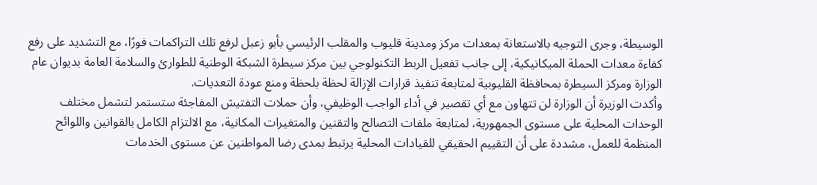الوسيطة، وجرى التوجيه بالاستعانة بمعدات مركز ومدينة قليوب والمقلب الرئيسي بأبو زعبل لرفع تلك التراكمات فورًا، مع التشديد على رفع كفاءة معدات الحملة الميكانيكية، إلى جانب تفعيل الربط التكنولوجي بين مركز سيطرة الشبكة الوطنية للطوارئ والسلامة العامة بديوان عام الوزارة ومركز السيطرة بمحافظة القليوبية لمتابعة تنفيذ قرارات الإزالة لحظة بلحظة ومنع عودة التعديات.
وأكدت الوزيرة أن الوزارة لن تتهاون مع أي تقصير في أداء الواجب الوظيفي، وأن حملات التفتيش المفاجئة ستستمر لتشمل مختلف الوحدات المحلية على مستوى الجمهورية، لمتابعة ملفات التصالح والتقنين والمتغيرات المكانية، مع الالتزام الكامل بالقوانين واللوائح المنظمة للعمل، مشددة على أن التقييم الحقيقي للقيادات المحلية يرتبط بمدى رضا المواطنين عن مستوى الخدمات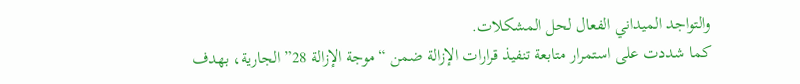والتواجد الميداني الفعال لحل المشكلات.
كما شددت على استمرار متابعة تنفيذ قرارات الإزالة ضمن “موجة الإزالة 28” الجارية، بهدف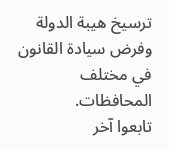ترسيخ هيبة الدولة وفرض سيادة القانون في مختلف المحافظات.
تابعوا آخر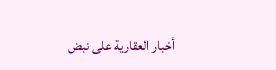أخبار العقارية على نبض